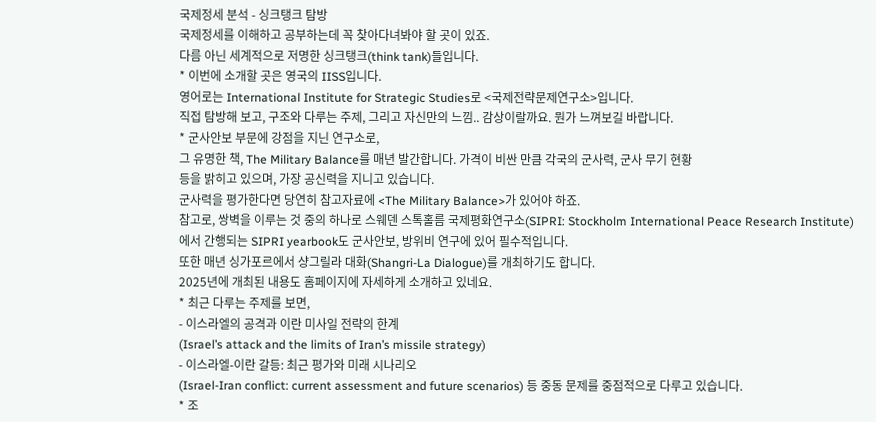국제정세 분석 - 싱크탱크 탐방
국제정세를 이해하고 공부하는데 꼭 찾아다녀봐야 할 곳이 있죠.
다름 아닌 세계적으로 저명한 싱크탱크(think tank)들입니다.
* 이번에 소개할 곳은 영국의 IISS입니다.
영어로는 International Institute for Strategic Studies로 <국제전략문제연구소>입니다.
직접 탐방해 보고, 구조와 다루는 주제, 그리고 자신만의 느낌.. 감상이랄까요. 뭔가 느껴보길 바랍니다.
* 군사안보 부문에 강점을 지닌 연구소로,
그 유명한 책, The Military Balance를 매년 발간합니다. 가격이 비싼 만큼 각국의 군사력, 군사 무기 현황
등을 밝히고 있으며, 가장 공신력을 지니고 있습니다.
군사력을 평가한다면 당연히 참고자료에 <The Military Balance>가 있어야 하죠.
참고로, 쌍벽을 이루는 것 중의 하나로 스웨덴 스톡홀름 국제평화연구소(SIPRI: Stockholm International Peace Research Institute)에서 간행되는 SIPRI yearbook도 군사안보, 방위비 연구에 있어 필수적입니다.
또한 매년 싱가포르에서 샹그릴라 대화(Shangri-La Dialogue)를 개최하기도 합니다.
2025년에 개최된 내용도 홈페이지에 자세하게 소개하고 있네요.
* 최근 다루는 주제를 보면,
- 이스라엘의 공격과 이란 미사일 전략의 한계
(Israel’s attack and the limits of Iran’s missile strategy)
- 이스라엘-이란 갈등: 최근 평가와 미래 시나리오
(Israel-Iran conflict: current assessment and future scenarios) 등 중동 문제를 중점적으로 다루고 있습니다.
* 조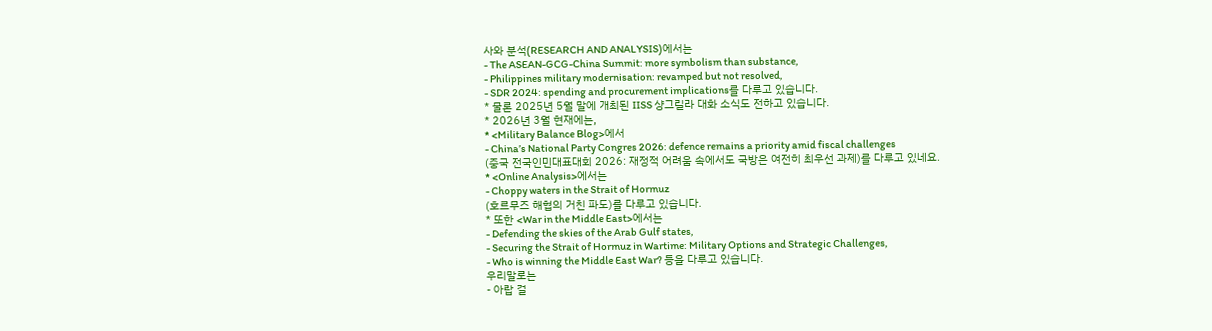사와 분석(RESEARCH AND ANALYSIS)에서는
- The ASEAN-GCG-China Summit: more symbolism than substance,
- Philippines military modernisation: revamped but not resolved,
- SDR 2024: spending and procurement implications를 다루고 있습니다.
* 물론 2025년 5월 말에 개최된 IISS 샹그릴라 대화 소식도 전하고 있습니다.
* 2026년 3월 현재에는,
* <Military Balance Blog>에서
- China’s National Party Congres 2026: defence remains a priority amid fiscal challenges
(중국 전국인민대표대회 2026: 재정적 어려움 속에서도 국방은 여전히 최우선 과제)를 다루고 있네요.
* <Online Analysis>에서는
- Choppy waters in the Strait of Hormuz
(호르무즈 해협의 거친 파도)를 다루고 있습니다.
* 또한 <War in the Middle East>에서는
- Defending the skies of the Arab Gulf states,
- Securing the Strait of Hormuz in Wartime: Military Options and Strategic Challenges,
- Who is winning the Middle East War? 등을 다루고 있습니다.
우리말로는
- 아랍 걸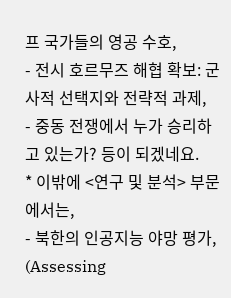프 국가들의 영공 수호,
- 전시 호르무즈 해협 확보: 군사적 선택지와 전략적 과제,
- 중동 전쟁에서 누가 승리하고 있는가? 등이 되겠네요.
* 이밖에 <연구 및 분석> 부문에서는,
- 북한의 인공지능 야망 평가,
(Assessing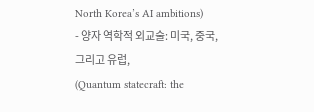North Korea’s AI ambitions)
- 양자 역학적 외교술: 미국, 중국, 그리고 유럽,
(Quantum statecraft: the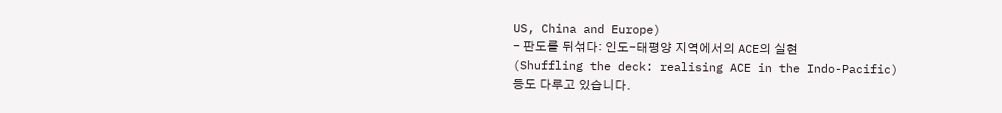US, China and Europe)
- 판도를 뒤섞다: 인도-태평양 지역에서의 ACE의 실현
(Shuffling the deck: realising ACE in the Indo-Pacific)
등도 다루고 있습니다.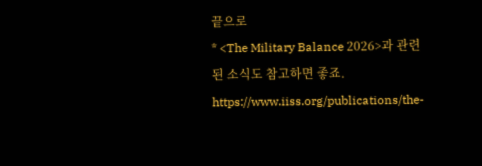끝으로
* <The Military Balance 2026>과 관련된 소식도 참고하면 좋죠.
https://www.iiss.org/publications/the-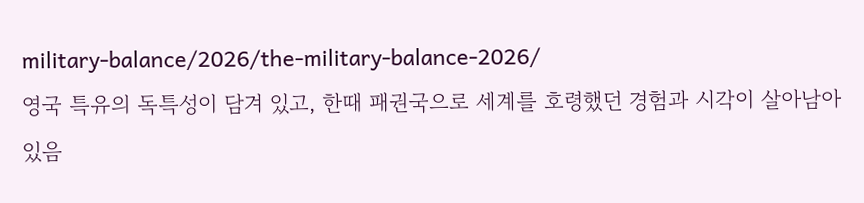military-balance/2026/the-military-balance-2026/
영국 특유의 독특성이 담겨 있고, 한때 패권국으로 세계를 호령했던 경험과 시각이 살아남아 있음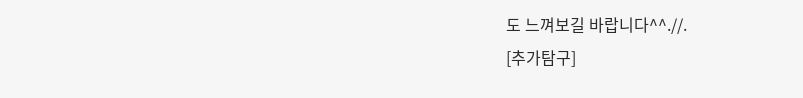도 느껴보길 바랍니다^^.//.
[추가탐구]